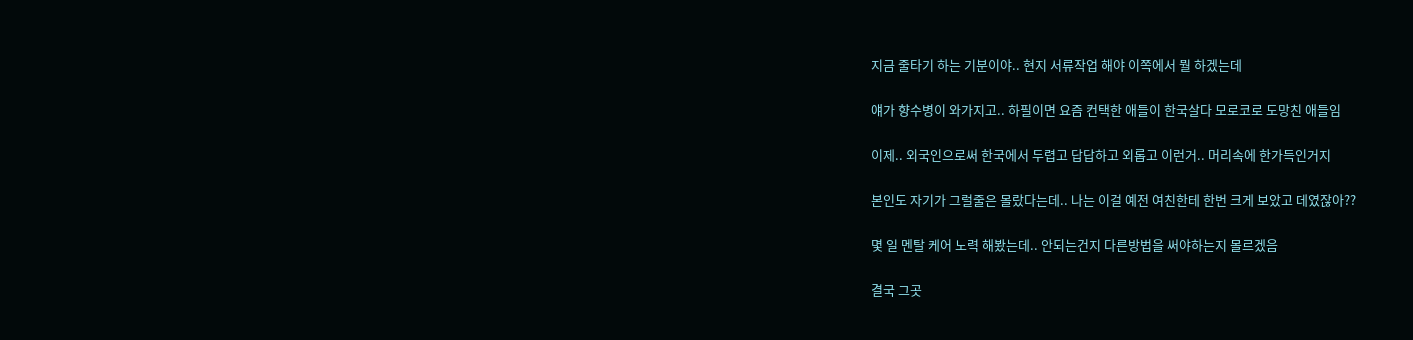지금 줄타기 하는 기분이야.. 현지 서류작업 해야 이쪽에서 뭘 하겠는데


얘가 향수병이 와가지고.. 하필이면 요즘 컨택한 애들이 한국살다 모로코로 도망친 애들임


이제.. 외국인으로써 한국에서 두렵고 답답하고 외롭고 이런거.. 머리속에 한가득인거지


본인도 자기가 그럴줄은 몰랐다는데.. 나는 이걸 예전 여친한테 한번 크게 보았고 데였잖아??


몇 일 멘탈 케어 노력 해봤는데.. 안되는건지 다른방법을 써야하는지 몰르겠음


결국 그곳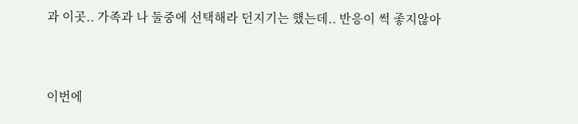과 이곳.. 가족과 나 둘중에 선택해라 던지기는 했는데.. 반응이 썩 좋지않아


이번에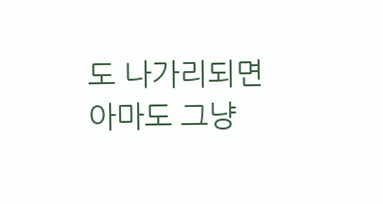도 나가리되면 아마도 그냥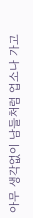아무 생각없이 남들처럼 업소나 가고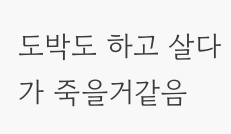도박도 하고 살다가 죽을거같음